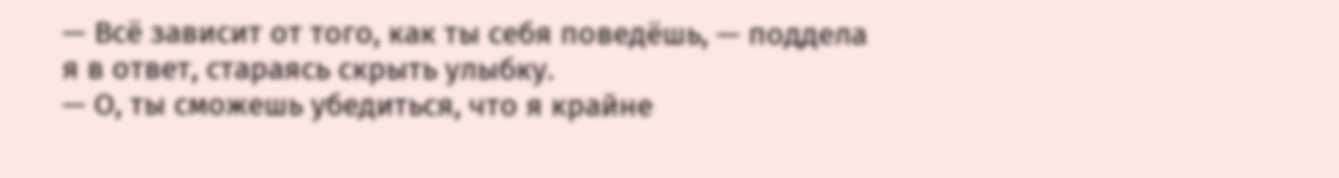— Всё зависит от того, как ты себя поведёшь, — поддела я в ответ, стараясь скрыть улыбку.
— О, ты сможешь убедиться, что я крайне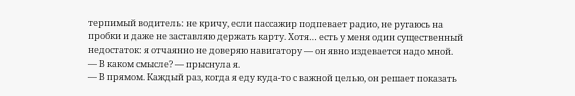терпимый водитель: не кричу, если пассажир подпевает радио, не ругаюсь на пробки и даже не заставляю держать карту. Хотя… есть у меня один существенный недостаток: я отчаянно не доверяю навигатору — он явно издевается надо мной.
— В каком смысле? — прыснула я.
— В прямом. Каждый раз, когда я еду куда-то с важной целью, он решает показать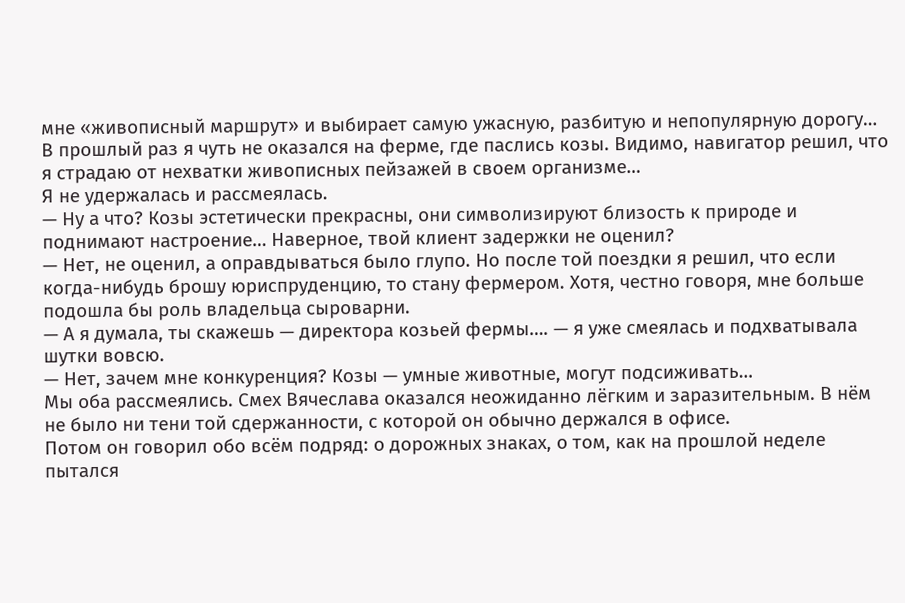мне «живописный маршрут» и выбирает самую ужасную, разбитую и непопулярную дорогу… В прошлый раз я чуть не оказался на ферме, где паслись козы. Видимо, навигатор решил, что я страдаю от нехватки живописных пейзажей в своем организме…
Я не удержалась и рассмеялась.
— Ну а что? Козы эстетически прекрасны, они символизируют близость к природе и поднимают настроение… Наверное, твой клиент задержки не оценил?
— Нет, не оценил, а оправдываться было глупо. Но после той поездки я решил, что если когда-нибудь брошу юриспруденцию, то стану фермером. Хотя, честно говоря, мне больше подошла бы роль владельца сыроварни.
— А я думала, ты скажешь — директора козьей фермы…. — я уже смеялась и подхватывала шутки вовсю.
— Нет, зачем мне конкуренция? Козы — умные животные, могут подсиживать…
Мы оба рассмеялись. Смех Вячеслава оказался неожиданно лёгким и заразительным. В нём не было ни тени той сдержанности, с которой он обычно держался в офисе.
Потом он говорил обо всём подряд: о дорожных знаках, о том, как на прошлой неделе пытался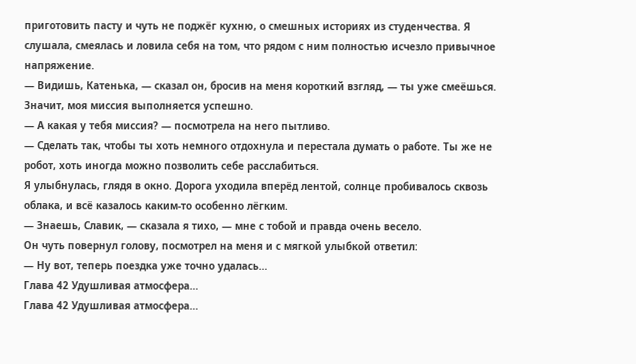приготовить пасту и чуть не поджёг кухню, о смешных историях из студенчества. Я слушала, смеялась и ловила себя на том, что рядом с ним полностью исчезло привычное напряжение.
— Видишь, Катенька, — сказал он, бросив на меня короткий взгляд, — ты уже смеёшься. Значит, моя миссия выполняется успешно.
— А какая у тебя миссия? — посмотрела на него пытливо.
— Сделать так, чтобы ты хоть немного отдохнула и перестала думать о работе. Ты же не робот, хоть иногда можно позволить себе расслабиться.
Я улыбнулась, глядя в окно. Дорога уходила вперёд лентой, солнце пробивалось сквозь облака, и всё казалось каким-то особенно лёгким.
— Знаешь, Славик, — сказала я тихо, — мне с тобой и правда очень весело.
Он чуть повернул голову, посмотрел на меня и с мягкой улыбкой ответил:
— Ну вот, теперь поездка уже точно удалась…
Глава 42 Удушливая атмосфера…
Глава 42 Удушливая атмосфера…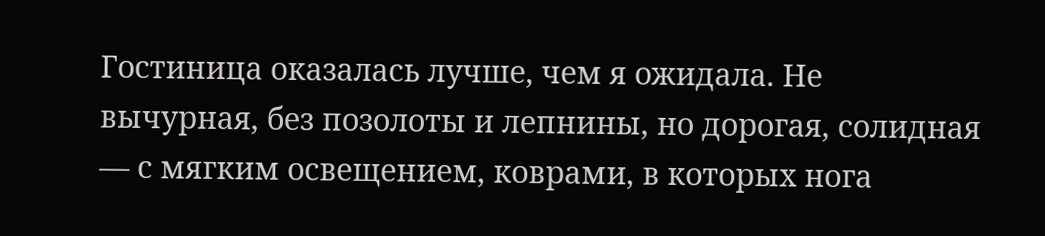Гостиница оказалась лучше, чем я ожидала. Не вычурная, без позолоты и лепнины, но дорогая, солидная — с мягким освещением, коврами, в которых нога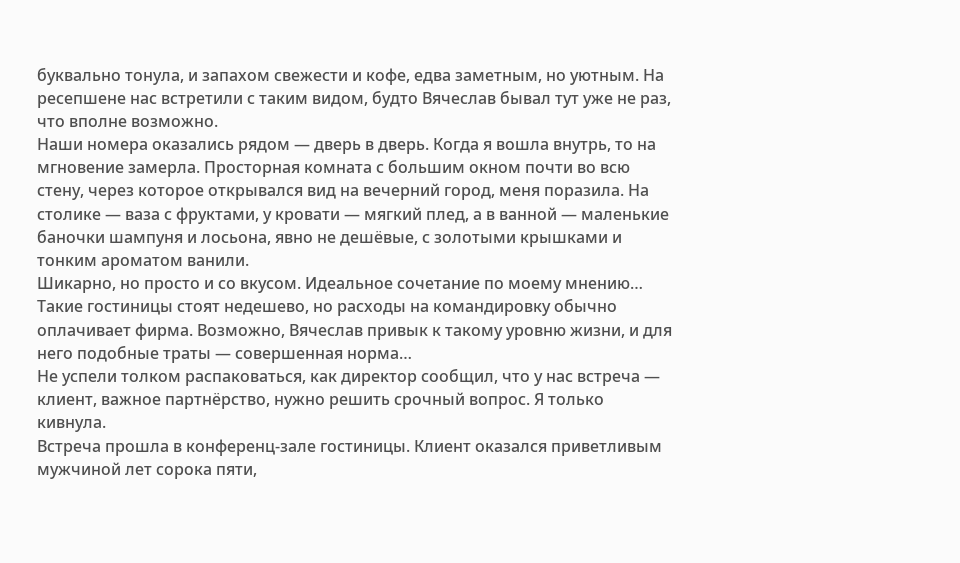буквально тонула, и запахом свежести и кофе, едва заметным, но уютным. На ресепшене нас встретили с таким видом, будто Вячеслав бывал тут уже не раз, что вполне возможно.
Наши номера оказались рядом — дверь в дверь. Когда я вошла внутрь, то на мгновение замерла. Просторная комната с большим окном почти во всю стену, через которое открывался вид на вечерний город, меня поразила. На столике — ваза с фруктами, у кровати — мягкий плед, а в ванной — маленькие баночки шампуня и лосьона, явно не дешёвые, с золотыми крышками и тонким ароматом ванили.
Шикарно, но просто и со вкусом. Идеальное сочетание по моему мнению…
Такие гостиницы стоят недешево, но расходы на командировку обычно оплачивает фирма. Возможно, Вячеслав привык к такому уровню жизни, и для него подобные траты — совершенная норма…
Не успели толком распаковаться, как директор сообщил, что у нас встреча — клиент, важное партнёрство, нужно решить срочный вопрос. Я только кивнула.
Встреча прошла в конференц-зале гостиницы. Клиент оказался приветливым мужчиной лет сорока пяти,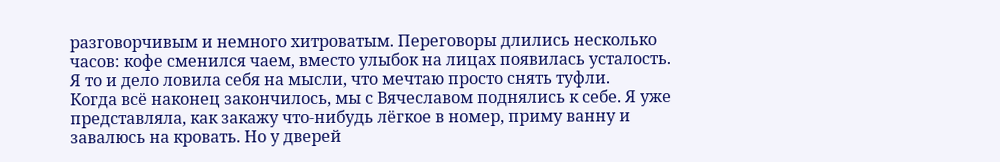разговорчивым и немного хитроватым. Переговоры длились несколько часов: кофе сменился чаем, вместо улыбок на лицах появилась усталость.
Я то и дело ловила себя на мысли, что мечтаю просто снять туфли.
Когда всё наконец закончилось, мы с Вячеславом поднялись к себе. Я уже представляла, как закажу что-нибудь лёгкое в номер, приму ванну и завалюсь на кровать. Но у дверей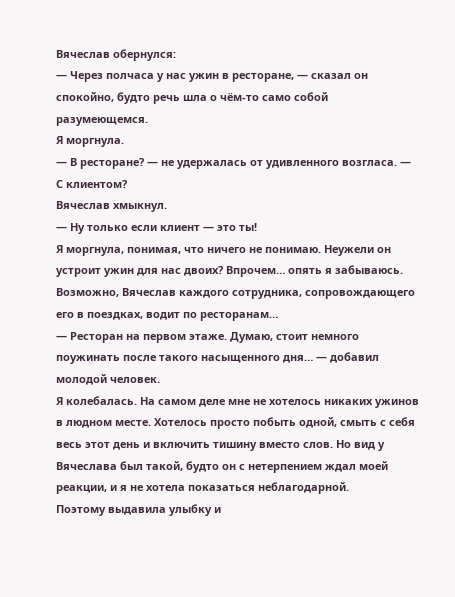Вячеслав обернулся:
— Через полчаса у нас ужин в ресторане, — сказал он спокойно, будто речь шла о чём-то само собой разумеющемся.
Я моргнула.
— В ресторане? — не удержалась от удивленного возгласа. — С клиентом?
Вячеслав хмыкнул.
— Ну только если клиент — это ты!
Я моргнула, понимая, что ничего не понимаю. Неужели он устроит ужин для нас двоих? Впрочем… опять я забываюсь. Возможно, Вячеслав каждого сотрудника, сопровождающего его в поездках, водит по ресторанам…
— Ресторан на первом этаже. Думаю, стоит немного поужинать после такого насыщенного дня… — добавил молодой человек.
Я колебалась. На самом деле мне не хотелось никаких ужинов в людном месте. Хотелось просто побыть одной, смыть с себя весь этот день и включить тишину вместо слов. Но вид у Вячеслава был такой, будто он с нетерпением ждал моей реакции, и я не хотела показаться неблагодарной.
Поэтому выдавила улыбку и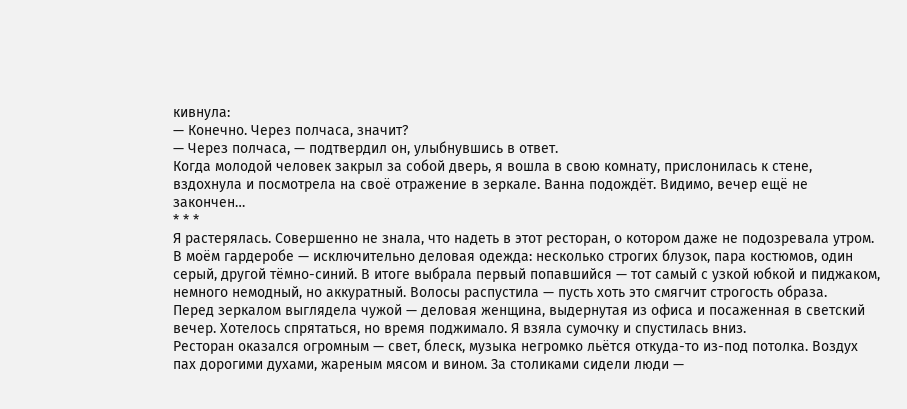кивнула:
— Конечно. Через полчаса, значит?
— Через полчаса, — подтвердил он, улыбнувшись в ответ.
Когда молодой человек закрыл за собой дверь, я вошла в свою комнату, прислонилась к стене, вздохнула и посмотрела на своё отражение в зеркале. Ванна подождёт. Видимо, вечер ещё не закончен…
* * *
Я растерялась. Совершенно не знала, что надеть в этот ресторан, о котором даже не подозревала утром. В моём гардеробе — исключительно деловая одежда: несколько строгих блузок, пара костюмов, один серый, другой тёмно-синий. В итоге выбрала первый попавшийся — тот самый с узкой юбкой и пиджаком, немного немодный, но аккуратный. Волосы распустила — пусть хоть это смягчит строгость образа.
Перед зеркалом выглядела чужой — деловая женщина, выдернутая из офиса и посаженная в светский вечер. Хотелось спрятаться, но время поджимало. Я взяла сумочку и спустилась вниз.
Ресторан оказался огромным — свет, блеск, музыка негромко льётся откуда-то из-под потолка. Воздух пах дорогими духами, жареным мясом и вином. За столиками сидели люди —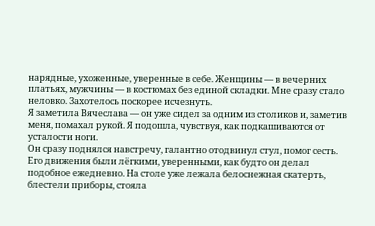нарядные, ухоженные, уверенные в себе. Женщины — в вечерних платьях, мужчины — в костюмах без единой складки. Мне сразу стало неловко. Захотелось поскорее исчезнуть.
Я заметила Вячеслава — он уже сидел за одним из столиков и, заметив меня, помахал рукой. Я подошла, чувствуя, как подкашиваются от усталости ноги.
Он сразу поднялся навстречу, галантно отодвинул стул, помог сесть. Его движения были лёгкими, уверенными, как будто он делал подобное ежедневно. На столе уже лежала белоснежная скатерть, блестели приборы, стояла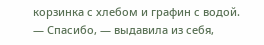корзинка с хлебом и графин с водой.
— Спасибо, — выдавила из себя,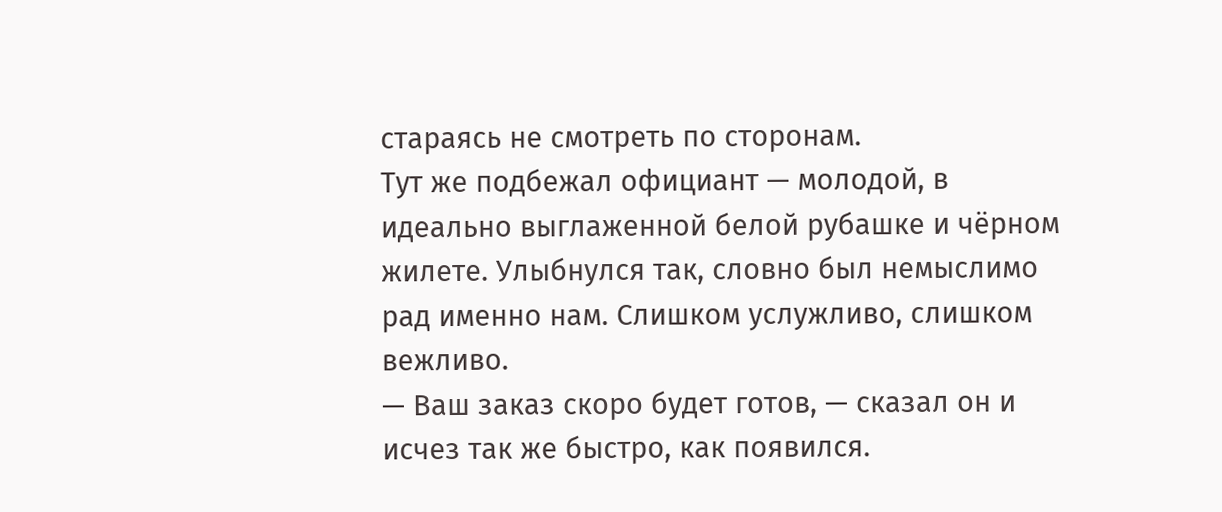стараясь не смотреть по сторонам.
Тут же подбежал официант — молодой, в идеально выглаженной белой рубашке и чёрном жилете. Улыбнулся так, словно был немыслимо рад именно нам. Слишком услужливо, слишком вежливо.
— Ваш заказ скоро будет готов, — сказал он и исчез так же быстро, как появился.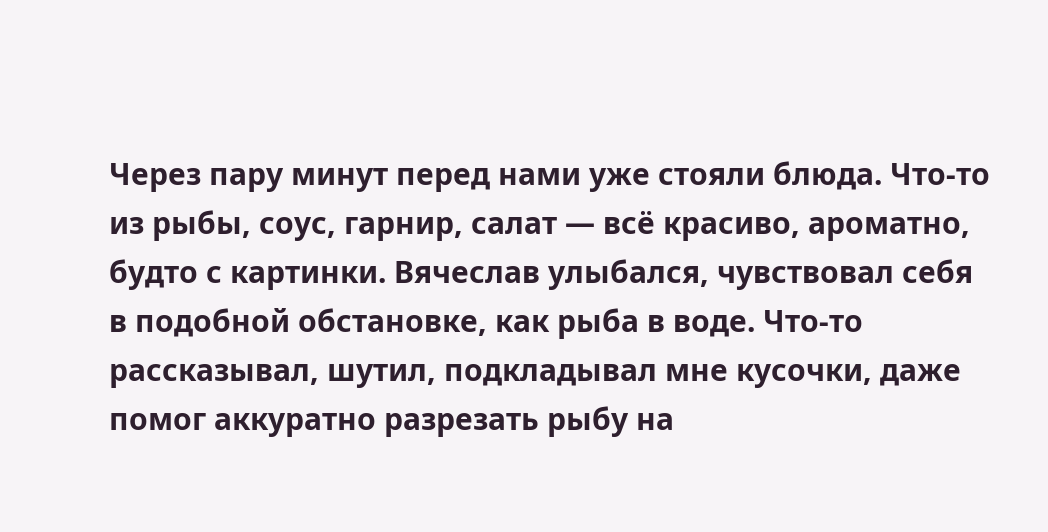Через пару минут перед нами уже стояли блюда. Что-то из рыбы, соус, гарнир, салат — всё красиво, ароматно, будто с картинки. Вячеслав улыбался, чувствовал себя в подобной обстановке, как рыба в воде. Что-то рассказывал, шутил, подкладывал мне кусочки, даже помог аккуратно разрезать рыбу на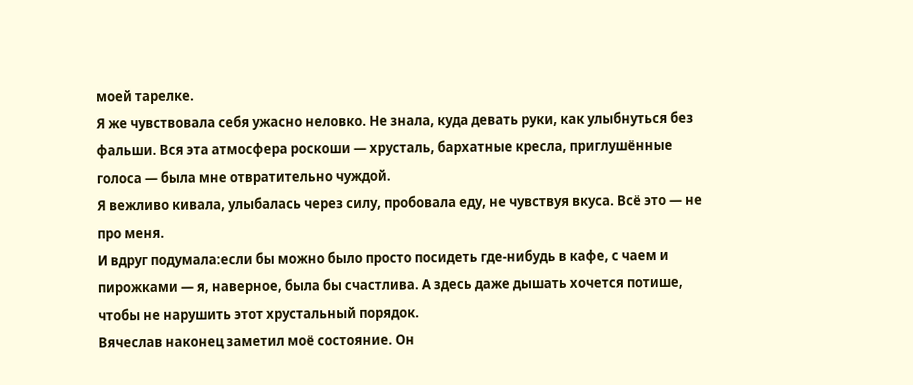моей тарелке.
Я же чувствовала себя ужасно неловко. Не знала, куда девать руки, как улыбнуться без фальши. Вся эта атмосфера роскоши — хрусталь, бархатные кресла, приглушённые голоса — была мне отвратительно чуждой.
Я вежливо кивала, улыбалась через силу, пробовала еду, не чувствуя вкуса. Всё это — не про меня.
И вдруг подумала:если бы можно было просто посидеть где-нибудь в кафе, с чаем и пирожками — я, наверное, была бы счастлива. А здесь даже дышать хочется потише, чтобы не нарушить этот хрустальный порядок.
Вячеслав наконец заметил моё состояние. Он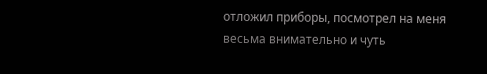отложил приборы, посмотрел на меня весьма внимательно и чуть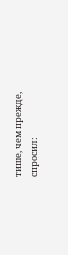тише, чем прежде, спросил: